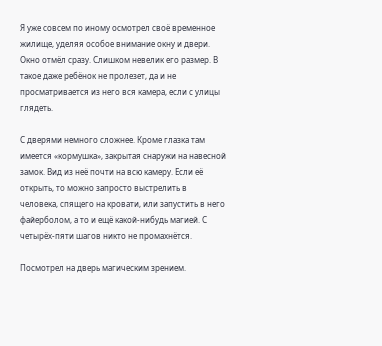Я уже совсем по иному осмотрел своё временное жилище, уделяя особое внимание окну и двери. Окно отмёл сразу. Слишком невелик его размер. В такое даже ребёнок не пролезет, да и не просматривается из него вся камера, если с улицы глядеть.

С дверями немного сложнее. Кроме глазка там имеется «кормушка», закрытая снаружи на навесной замок. Вид из неё почти на всю камеру. Если её открыть, то можно запросто выстрелить в человека, спящего на кровати, или запустить в него файерболом, а то и ещё какой-нибудь магией. С четырёх-пяти шагов никто не промахнётся.

Посмотрел на дверь магическим зрением.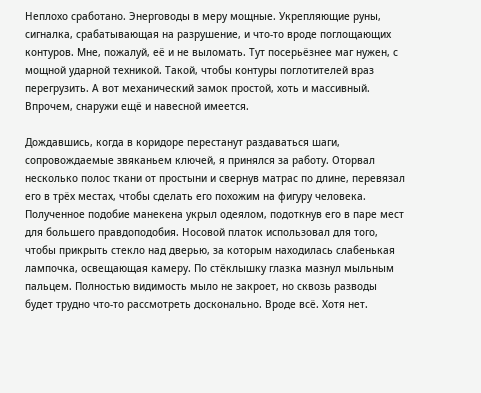Неплохо сработано. Энерговоды в меру мощные. Укрепляющие руны, сигналка, срабатывающая на разрушение, и что-то вроде поглощающих контуров. Мне, пожалуй, её и не выломать. Тут посерьёзнее маг нужен, с мощной ударной техникой. Такой, чтобы контуры поглотителей враз перегрузить. А вот механический замок простой, хоть и массивный. Впрочем, снаружи ещё и навесной имеется.

Дождавшись, когда в коридоре перестанут раздаваться шаги, сопровождаемые звяканьем ключей, я принялся за работу. Оторвал несколько полос ткани от простыни и свернув матрас по длине, перевязал его в трёх местах, чтобы сделать его похожим на фигуру человека. Полученное подобие манекена укрыл одеялом, подоткнув его в паре мест для большего правдоподобия. Носовой платок использовал для того, чтобы прикрыть стекло над дверью, за которым находилась слабенькая лампочка, освещающая камеру. По стёклышку глазка мазнул мыльным пальцем. Полностью видимость мыло не закроет, но сквозь разводы будет трудно что-то рассмотреть досконально. Вроде всё. Хотя нет.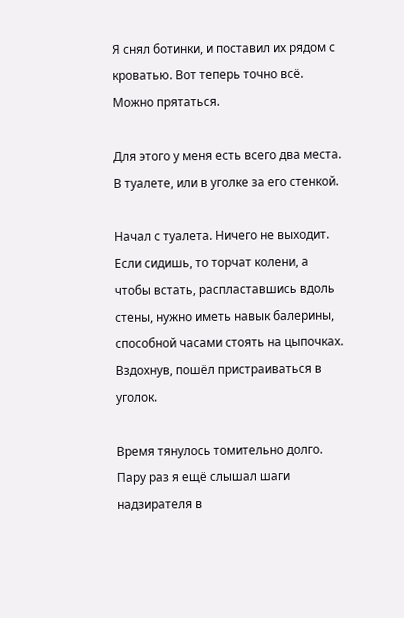Я снял ботинки, и поставил их рядом с кроватью. Вот теперь точно всё. Можно прятаться.

Для этого у меня есть всего два места. В туалете, или в уголке за его стенкой.

Начал с туалета. Ничего не выходит. Если сидишь, то торчат колени, а чтобы встать, распластавшись вдоль стены, нужно иметь навык балерины, способной часами стоять на цыпочках. Вздохнув, пошёл пристраиваться в уголок.

Время тянулось томительно долго. Пару раз я ещё слышал шаги надзирателя в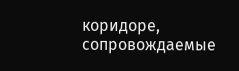коридоре, сопровождаемые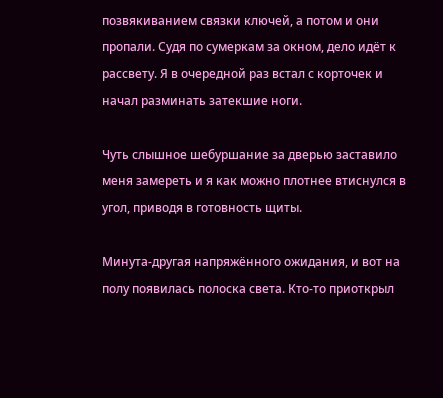позвякиванием связки ключей, а потом и они пропали. Судя по сумеркам за окном, дело идёт к рассвету. Я в очередной раз встал с корточек и начал разминать затекшие ноги.

Чуть слышное шебуршание за дверью заставило меня замереть и я как можно плотнее втиснулся в угол, приводя в готовность щиты.

Минута-другая напряжённого ожидания, и вот на полу появилась полоска света. Кто-то приоткрыл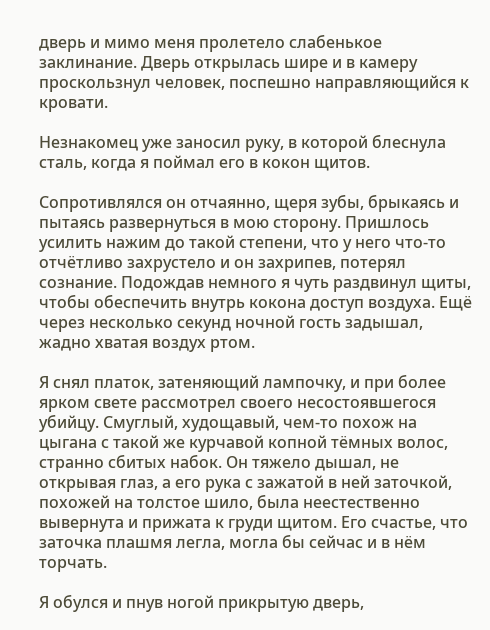дверь и мимо меня пролетело слабенькое заклинание. Дверь открылась шире и в камеру проскользнул человек, поспешно направляющийся к кровати.

Незнакомец уже заносил руку, в которой блеснула сталь, когда я поймал его в кокон щитов.

Сопротивлялся он отчаянно, щеря зубы, брыкаясь и пытаясь развернуться в мою сторону. Пришлось усилить нажим до такой степени, что у него что-то отчётливо захрустело и он захрипев, потерял сознание. Подождав немного я чуть раздвинул щиты, чтобы обеспечить внутрь кокона доступ воздуха. Ещё через несколько секунд ночной гость задышал, жадно хватая воздух ртом.

Я снял платок, затеняющий лампочку, и при более ярком свете рассмотрел своего несостоявшегося убийцу. Смуглый, худощавый, чем-то похож на цыгана с такой же курчавой копной тёмных волос, странно сбитых набок. Он тяжело дышал, не открывая глаз, а его рука с зажатой в ней заточкой, похожей на толстое шило, была неестественно вывернута и прижата к груди щитом. Его счастье, что заточка плашмя легла, могла бы сейчас и в нём торчать.

Я обулся и пнув ногой прикрытую дверь,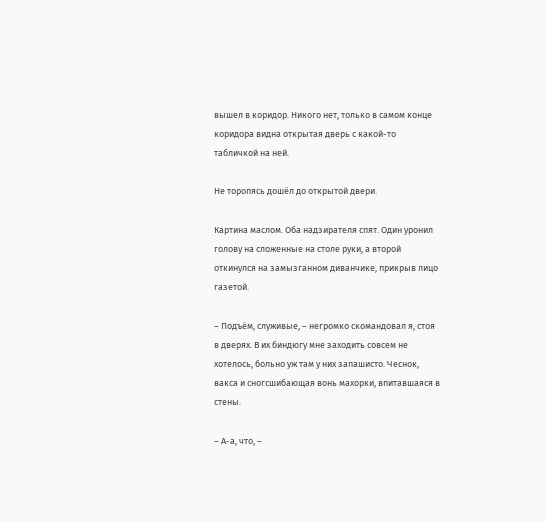вышел в коридор. Никого нет, только в самом конце коридора видна открытая дверь с какой-то табличкой на ней.

Не торопясь дошёл до открытой двери.

Картина маслом. Оба надзирателя спят. Один уронил голову на сложенные на столе руки, а второй откинулся на замызганном диванчике, прикрыв лицо газетой.

– Подъём, служивые, – негромко скомандовал я, стоя в дверях. В их биндюгу мне заходить совсем не хотелось, больно уж там у них запашисто. Чеснок, вакса и сногсшибающая вонь махорки, впитавшаяся в стены.

– А-а, что, –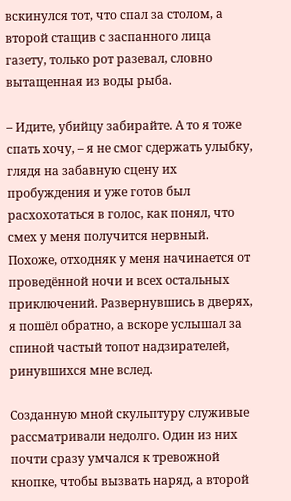вскинулся тот, что спал за столом, а второй стащив с заспанного лица газету, только рот разевал, словно вытащенная из воды рыба.

– Идите, убийцу забирайте. А то я тоже спать хочу, – я не смог сдержать улыбку, глядя на забавную сцену их пробуждения и уже готов был расхохотаться в голос, как понял, что смех у меня получится нервный. Похоже, отходняк у меня начинается от проведённой ночи и всех остальных приключений. Развернувшись в дверях, я пошёл обратно, а вскоре услышал за спиной частый топот надзирателей, ринувшихся мне вслед.

Созданную мной скульптуру служивые рассматривали недолго. Один из них почти сразу умчался к тревожной кнопке, чтобы вызвать наряд, а второй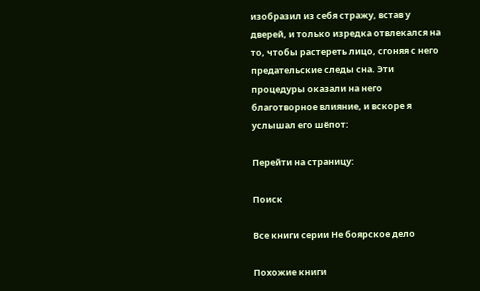изобразил из себя стражу, встав у дверей, и только изредка отвлекался на то, чтобы растереть лицо, сгоняя с него предательские следы сна. Эти процедуры оказали на него благотворное влияние, и вскоре я услышал его шёпот:

Перейти на страницу:

Поиск

Все книги серии Не боярское дело

Похожие книги